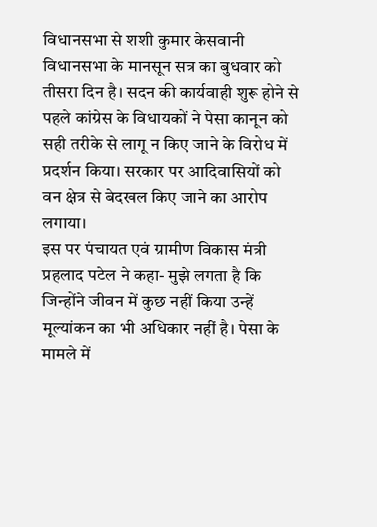विधानसभा से शशी कुमार केसवानी
विधानसभा के मानसून सत्र का बुधवार को तीसरा दिन है। सदन की कार्यवाही शुरू होने से पहले कांग्रेस के विधायकों ने पेसा कानून को सही तरीके से लागू न किए जाने के विरोध में प्रदर्शन किया। सरकार पर आदिवासियों को वन क्षेत्र से बेदखल किए जाने का आरोप लगाया।
इस पर पंचायत एवं ग्रामीण विकास मंत्री प्रहलाद पटेल ने कहा- मुझे लगता है कि जिन्होंने जीवन में कुछ नहीं किया उन्हें मूल्यांकन का भी अधिकार नहीं है। पेसा के मामले में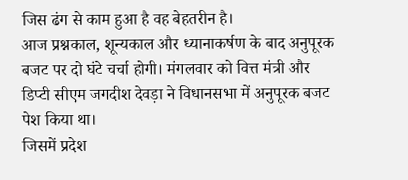जिस ढंग से काम हुआ है वह बेहतरीन है।
आज प्रश्नकाल, शून्यकाल और ध्यानाकर्षण के बाद अनुपूरक बजट पर दो घंटे चर्चा होगी। मंगलवार को वित्त मंत्री और डिप्टी सीएम जगदीश देवड़ा ने विधानसभा में अनुपूरक बजट पेश किया था।
जिसमें प्रदेश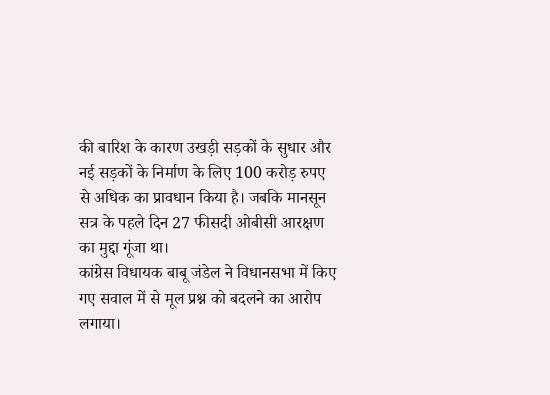की बारिश के कारण उखड़ी सड़कों के सुधार और नई सड़कों के निर्माण के लिए 100 करोड़ रुपए से अधिक का प्रावधान किया है। जबकि मानसून सत्र के पहले दिन 27 फीसदी ओबीसी आरक्षण का मुद्दा गूंजा था।
कांग्रेस विधायक बाबू जंडेल ने विधानसभा में किए गए सवाल में से मूल प्रश्न को बदलने का आरोप लगाया।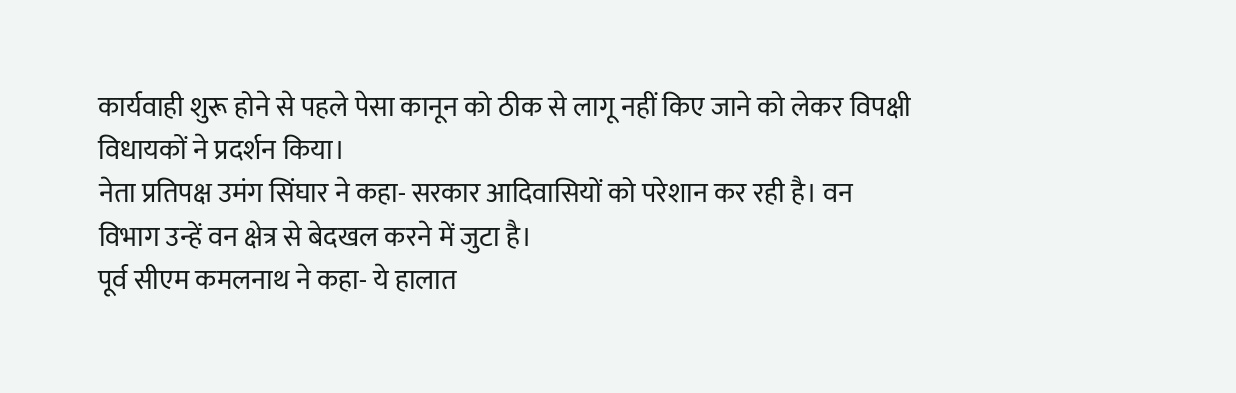कार्यवाही शुरू होने से पहले पेसा कानून को ठीक से लागू नहीं किए जाने को लेकर विपक्षी विधायकों ने प्रदर्शन किया।
नेता प्रतिपक्ष उमंग सिंघार ने कहा- सरकार आदिवासियों को परेशान कर रही है। वन विभाग उन्हें वन क्षेत्र से बेदखल करने में जुटा है।
पूर्व सीएम कमलनाथ ने कहा- ये हालात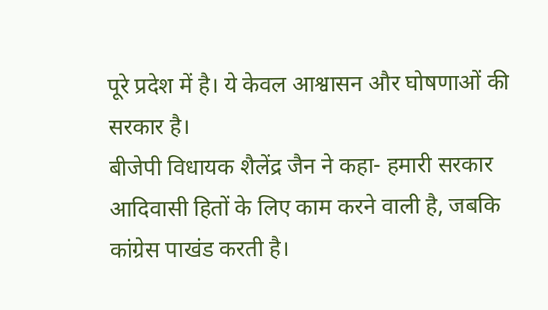पूरे प्रदेश में है। ये केवल आश्वासन और घोषणाओं की सरकार है।
बीजेपी विधायक शैलेंद्र जैन ने कहा- हमारी सरकार आदिवासी हितों के लिए काम करने वाली है, जबकि कांग्रेस पाखंड करती है।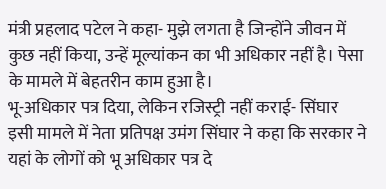मंत्री प्रहलाद पटेल ने कहा- मुझे लगता है जिन्होंने जीवन में कुछ नहीं किया, उन्हें मूल्यांकन का भी अधिकार नहीं है। पेसा के मामले में बेहतरीन काम हुआ है।
भू-अधिकार पत्र दिया, लेकिन रजिस्ट्री नहीं कराई- सिंघार
इसी मामले में नेता प्रतिपक्ष उमंग सिंघार ने कहा कि सरकार ने यहां के लोगों को भू अधिकार पत्र दे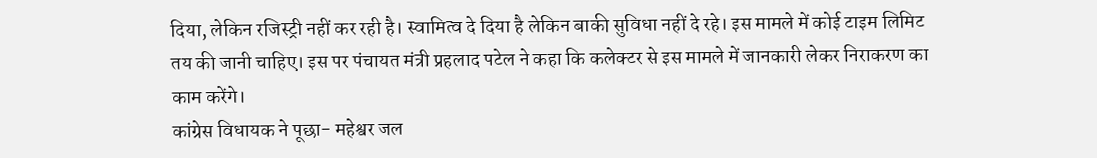दिया, लेकिन रजिस्ट्री नहीं कर रही है। स्वामित्व दे दिया है लेकिन बाकी सुविधा नहीं दे रहे। इस मामले में कोई टाइम लिमिट तय की जानी चाहिए। इस पर पंचायत मंत्री प्रहलाद पटेल ने कहा कि कलेक्टर से इस मामले में जानकारी लेकर निराकरण का काम करेंगे।
कांग्रेस विधायक ने पूछा- महेश्वर जल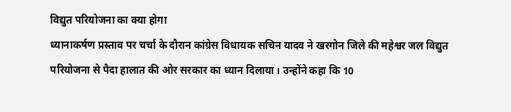विद्युत परियोजना का क्या होगा
ध्यानाकर्षण प्रस्ताव पर चर्चा के दौरान कांग्रेस विधायक सचिन यादव ने खरगोन जिले की महेश्वर जल विद्युत परियोजना से पैदा हालात की ओर सरकार का ध्यान दिलाया। उन्होंने कहा कि 10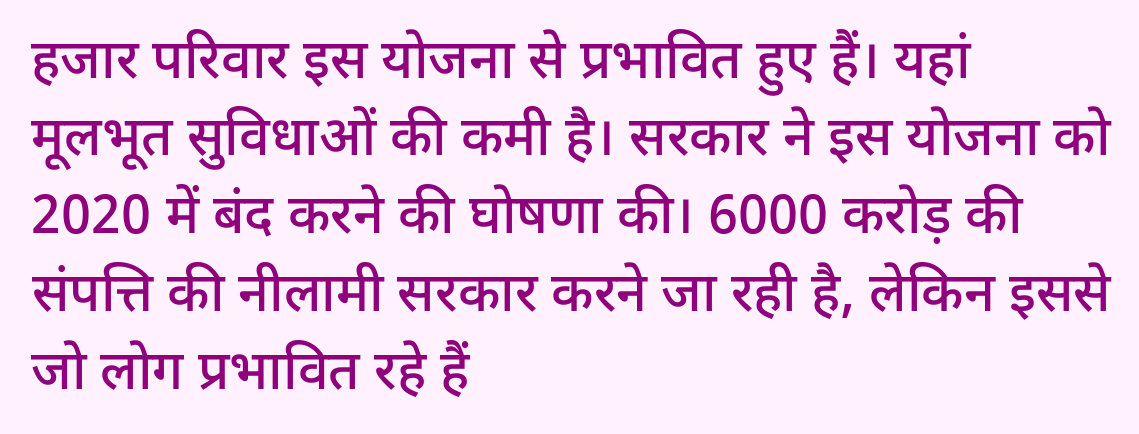हजार परिवार इस योजना से प्रभावित हुए हैं। यहां मूलभूत सुविधाओं की कमी है। सरकार ने इस योजना को 2020 में बंद करने की घोषणा की। 6000 करोड़ की संपत्ति की नीलामी सरकार करने जा रही है, लेकिन इससे जो लोग प्रभावित रहे हैं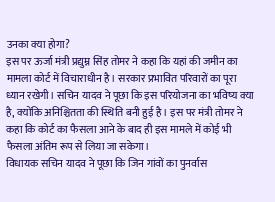उनका क्या होगा?
इस पर ऊर्जा मंत्री प्रद्युम्न सिंह तोमर ने कहा कि यहां की जमीन का मामला कोर्ट में विचाराधीन है। सरकार प्रभावित परिवारों का पूरा ध्यान रखेगी। सचिन यादव ने पूछा कि इस परियोजना का भविष्य क्या है, क्योंकि अनिश्चितता की स्थिति बनी हुई है। इस पर मंत्री तोमर ने कहा कि कोर्ट का फैसला आने के बाद ही इस मामले में कोई भी फैसला अंतिम रूप से लिया जा सकेगा।
विधायक सचिन यादव ने पूछा कि जिन गांवों का पुनर्वास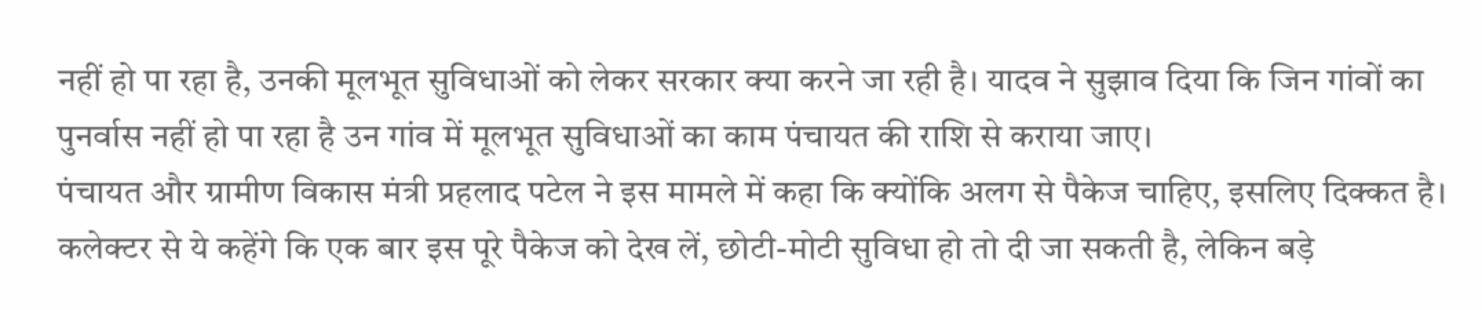नहीं हो पा रहा है, उनकी मूलभूत सुविधाओं को लेकर सरकार क्या करने जा रही है। यादव ने सुझाव दिया कि जिन गांवों का पुनर्वास नहीं हो पा रहा है उन गांव में मूलभूत सुविधाओं का काम पंचायत की राशि से कराया जाए।
पंचायत और ग्रामीण विकास मंत्री प्रहलाद पटेल ने इस मामले में कहा कि क्योंकि अलग से पैकेज चाहिए, इसलिए दिक्कत है। कलेक्टर से ये कहेंगे कि एक बार इस पूरे पैकेज को देख लें, छोटी-मोटी सुविधा हो तो दी जा सकती है, लेकिन बड़े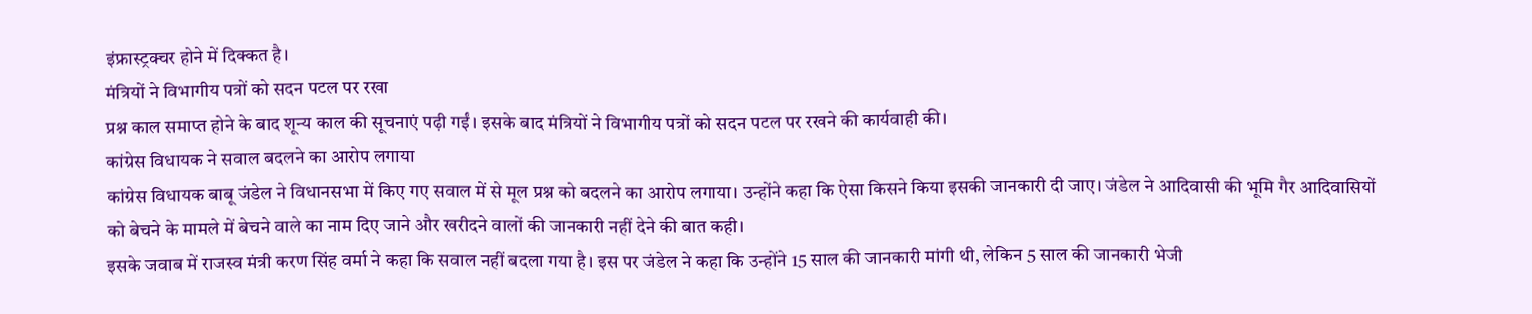इंफ्रास्ट्रक्चर होने में दिक्कत है।
मंत्रियों ने विभागीय पत्रों को सदन पटल पर रखा
प्रश्न काल समाप्त होने के बाद शून्य काल की सूचनाएं पढ़ी गईं। इसके बाद मंत्रियों ने विभागीय पत्रों को सदन पटल पर रखने की कार्यवाही की।
कांग्रेस विधायक ने सवाल बदलने का आरोप लगाया
कांग्रेस विधायक बाबू जंडेल ने विधानसभा में किए गए सवाल में से मूल प्रश्न को बदलने का आरोप लगाया। उन्होंने कहा कि ऐसा किसने किया इसकी जानकारी दी जाए। जंडेल ने आदिवासी की भूमि गैर आदिवासियों को बेचने के मामले में बेचने वाले का नाम दिए जाने और खरीदने वालों की जानकारी नहीं देने की बात कही।
इसके जवाब में राजस्व मंत्री करण सिंह वर्मा ने कहा कि सवाल नहीं बदला गया है। इस पर जंडेल ने कहा कि उन्होंने 15 साल की जानकारी मांगी थी, लेकिन 5 साल की जानकारी भेजी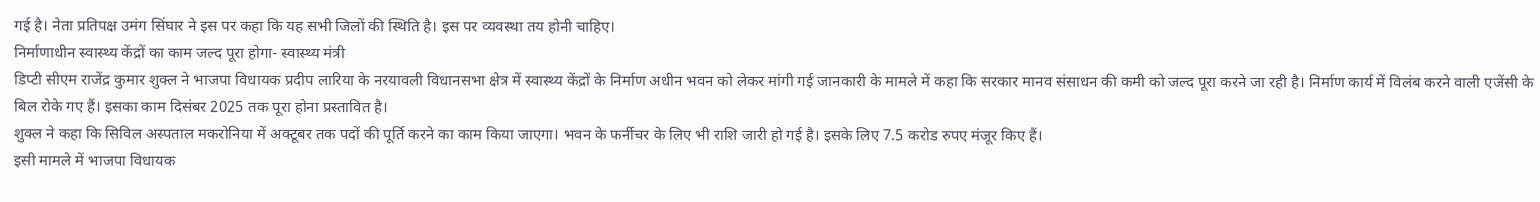गई है। नेता प्रतिपक्ष उमंग सिंघार ने इस पर कहा कि यह सभी जिलों की स्थिति है। इस पर व्यवस्था तय होनी चाहिए।
निर्माणाधीन स्वास्थ्य केंद्रों का काम जल्द पूरा होगा- स्वास्थ्य मंत्री
डिप्टी सीएम राजेंद्र कुमार शुक्ल ने भाजपा विधायक प्रदीप लारिया के नरयावली विधानसभा क्षेत्र में स्वास्थ्य केंद्रों के निर्माण अधीन भवन को लेकर मांगी गई जानकारी के मामले में कहा कि सरकार मानव संसाधन की कमी को जल्द पूरा करने जा रही है। निर्माण कार्य में विलंब करने वाली एजेंसी के बिल रोके गए हैं। इसका काम दिसंबर 2025 तक पूरा होना प्रस्तावित है।
शुक्ल ने कहा कि सिविल अस्पताल मकरोनिया में अक्टूबर तक पदों की पूर्ति करने का काम किया जाएगा। भवन के फर्नीचर के लिए भी राशि जारी हो गई है। इसके लिए 7.5 करोड रुपए मंजूर किए हैं।
इसी मामले में भाजपा विधायक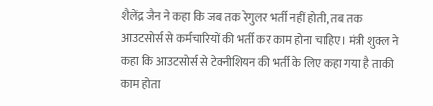शैलेंद्र जैन ने कहा कि जब तक रेगुलर भर्ती नहीं होती, तब तक आउटसोर्स से कर्मचारियों की भर्ती कर काम होना चाहिए। मंत्री शुक्ल ने कहा कि आउटसोर्स से टेक्नीशियन की भर्ती के लिए कहा गया है ताकी काम होता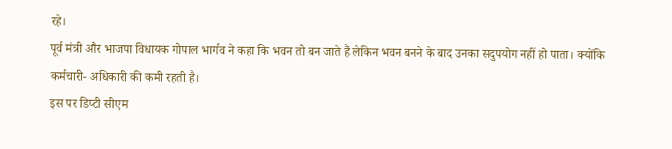रहे।
पूर्व मंत्री और भाजपा विधायक गोपाल भार्गव ने कहा कि भवन तो बन जाते हैं लेकिन भवन बनने के बाद उनका सदुपयोग नहीं हो पाता। क्योंकि कर्मचारी- अधिकारी की कमी रहती है।
इस पर डिप्टी सीएम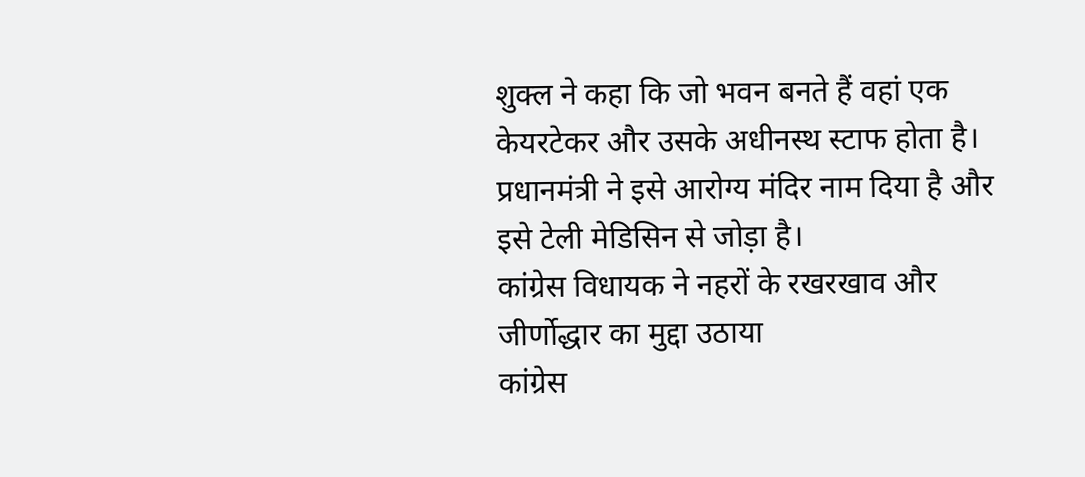शुक्ल ने कहा कि जो भवन बनते हैं वहां एक केयरटेकर और उसके अधीनस्थ स्टाफ होता है। प्रधानमंत्री ने इसे आरोग्य मंदिर नाम दिया है और इसे टेली मेडिसिन से जोड़ा है।
कांग्रेस विधायक ने नहरों के रखरखाव और जीर्णोद्धार का मुद्दा उठाया
कांग्रेस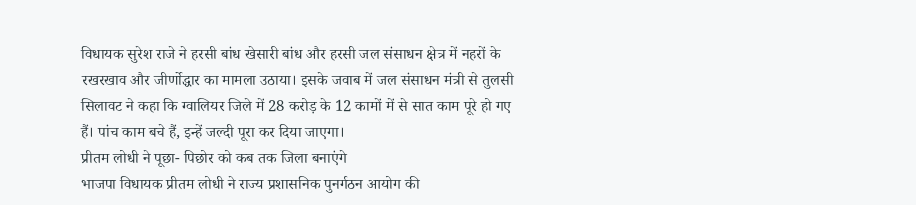विधायक सुरेश राजे ने हरसी बांध खेसारी बांध और हरसी जल संसाधन क्षेत्र में नहरों के रखरखाव और जीर्णोद्धार का मामला उठाया। इसके जवाब में जल संसाधन मंत्री से तुलसी सिलावट ने कहा कि ग्वालियर जिले में 28 करोड़ के 12 कामों में से सात काम पूरे हो गए हैं। पांच काम बचे हैं, इन्हें जल्दी पूरा कर दिया जाएगा।
प्रीतम लोधी ने पूछा- पिछोर को कब तक जिला बनाएंगे
भाजपा विधायक प्रीतम लोधी ने राज्य प्रशासनिक पुनर्गठन आयोग की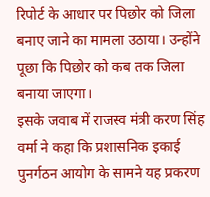रिपोर्ट के आधार पर पिछोर को जिला बनाए जाने का मामला उठाया। उन्होंने पूछा कि पिछोर को कब तक जिला बनाया जाएगा।
इसके जवाब में राजस्व मंत्री करण सिंह वर्मा ने कहा कि प्रशासनिक इकाई पुनर्गठन आयोग के सामने यह प्रकरण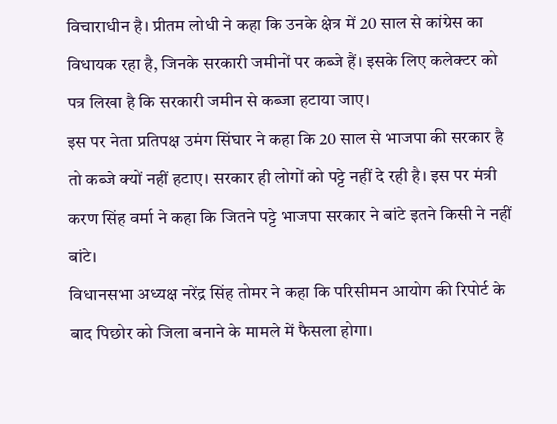विचाराधीन है। प्रीतम लोधी ने कहा कि उनके क्षेत्र में 20 साल से कांग्रेस का विधायक रहा है, जिनके सरकारी जमीनों पर कब्जे हैं। इसके लिए कलेक्टर को पत्र लिखा है कि सरकारी जमीन से कब्जा हटाया जाए।
इस पर नेता प्रतिपक्ष उमंग सिंघार ने कहा कि 20 साल से भाजपा की सरकार है तो कब्जे क्यों नहीं हटाए। सरकार ही लोगों को पट्टे नहीं दे रही है। इस पर मंत्री करण सिंह वर्मा ने कहा कि जितने पट्टे भाजपा सरकार ने बांटे इतने किसी ने नहीं बांटे।
विधानसभा अध्यक्ष नरेंद्र सिंह तोमर ने कहा कि परिसीमन आयोग की रिपोर्ट के बाद पिछोर को जिला बनाने के मामले में फैसला होगा।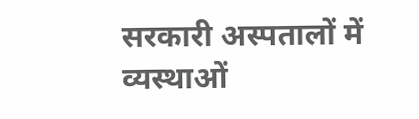सरकारी अस्पतालों में व्यस्थाओं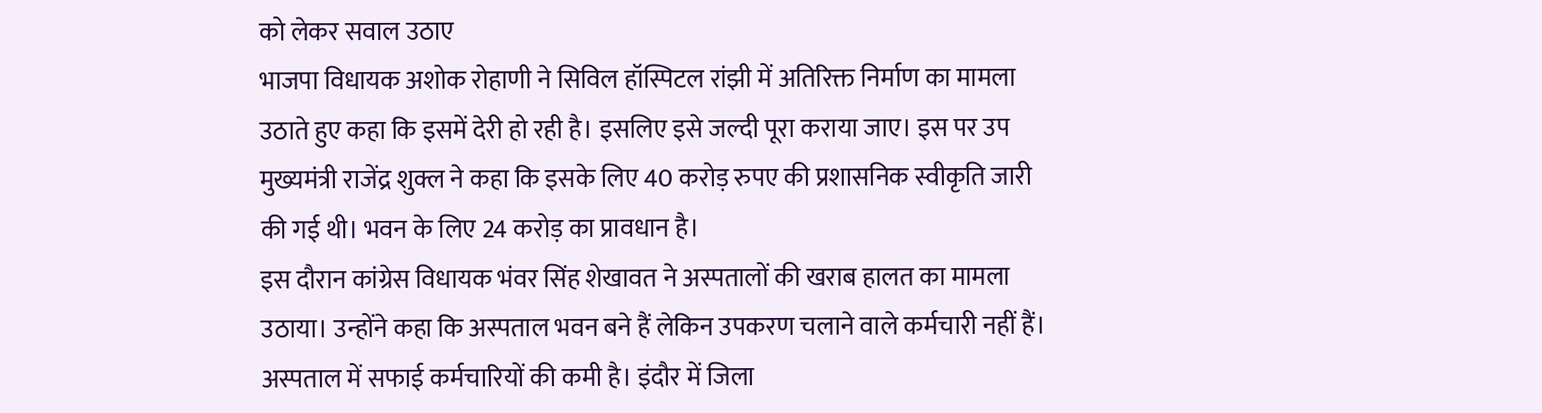को लेकर सवाल उठाए
भाजपा विधायक अशोक रोहाणी ने सिविल हॉस्पिटल रांझी में अतिरिक्त निर्माण का मामला उठाते हुए कहा कि इसमें देरी हो रही है। इसलिए इसे जल्दी पूरा कराया जाए। इस पर उप मुख्यमंत्री राजेंद्र शुक्ल ने कहा कि इसके लिए 40 करोड़ रुपए की प्रशासनिक स्वीकृति जारी की गई थी। भवन के लिए 24 करोड़ का प्रावधान है।
इस दौरान कांग्रेस विधायक भंवर सिंह शेखावत ने अस्पतालों की खराब हालत का मामला उठाया। उन्होंने कहा कि अस्पताल भवन बने हैं लेकिन उपकरण चलाने वाले कर्मचारी नहीं हैं। अस्पताल में सफाई कर्मचारियों की कमी है। इंदौर में जिला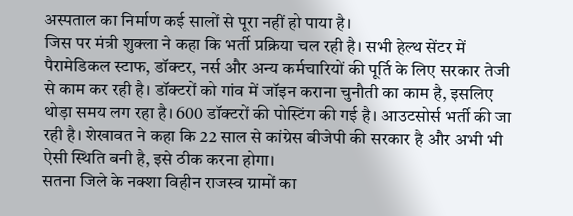अस्पताल का निर्माण कई सालों से पूरा नहीं हो पाया है।
जिस पर मंत्री शुक्ला ने कहा कि भर्ती प्रक्रिया चल रही है। सभी हेल्थ सेंटर में पैरामेडिकल स्टाफ, डॉक्टर, नर्स और अन्य कर्मचारियों की पूर्ति के लिए सरकार तेजी से काम कर रही है। डॉक्टरों को गांव में जॉइन कराना चुनौती का काम है, इसलिए थोड़ा समय लग रहा है। 600 डॉक्टरों की पोस्टिंग की गई है। आउटसोर्स भर्ती की जा रही है। शेखावत ने कहा कि 22 साल से कांग्रेस बीजेपी की सरकार है और अभी भी ऐसी स्थिति बनी है, इसे ठीक करना होगा।
सतना जिले के नक्शा विहीन राजस्व ग्रामों का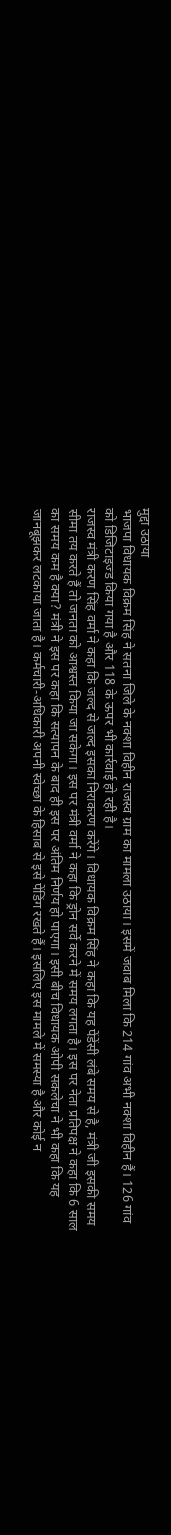मुद्दा उठाया
भाजपा विधायक विक्रम सिंह ने सतना जिले के नक्शा विहीन राजस्व ग्राम का मामला उठाया। इसमें जवाब मिला कि 214 गांव अभी नक्शा विहीन हैं। 126 गांव को डिजिटाइज्ड किया गया है और 118 के ऊपर भी कार्रवाई हो रही है।
राजस्व मंत्री करण सिंह वर्मा ने कहा कि जल्द से जल्द इसका निराकरण करेंगे। विधायक विक्रम सिंह ने कहा कि यह पेंडेंसी लंबे समय से है, मंत्री जी इसकी समय सीमा तय करते हैं तो जनता को आश्वस्त किया जा सकेगा। इस पर मंत्री वर्मा ने कहा कि ड्रोन सर्वे करने में समय लगता है। इस पर नेता प्रतिपक्ष ने कहा कि 6 साल का समय कम है क्या? मंत्री ने इस पर कहा कि सत्यापन के बाद ही इस पर अंतिम निर्णय हो पाएगा। इसी बीच विधायक ओपी सकलेचा ने भी कहा कि यह जानबूझकर लटकाया जाता है। कर्मचारी-अधिकारी अपनी स्वेच्छा के हिसाब से इसे पेंडिंग रखते हैं। इसलिए इस मामले में समस्या है और कोई न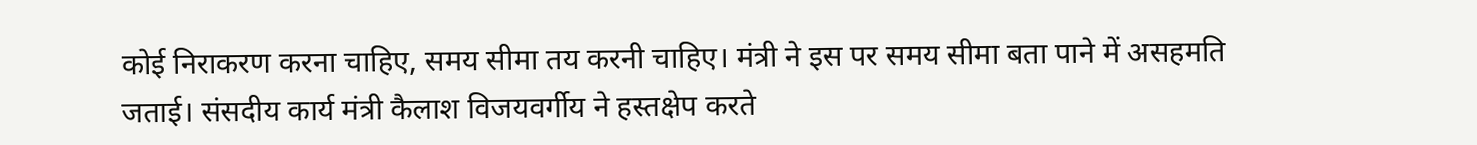कोई निराकरण करना चाहिए, समय सीमा तय करनी चाहिए। मंत्री ने इस पर समय सीमा बता पाने में असहमति जताई। संसदीय कार्य मंत्री कैलाश विजयवर्गीय ने हस्तक्षेप करते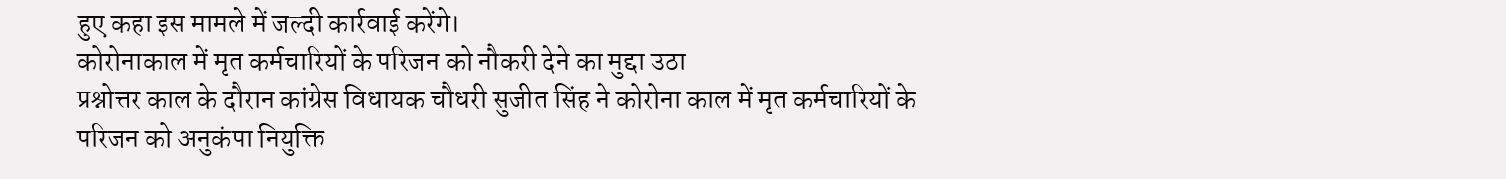हुए कहा इस मामले में जल्दी कार्रवाई करेंगे।
कोरोनाकाल में मृत कर्मचारियों के परिजन को नौकरी देने का मुद्दा उठा
प्रश्नोत्तर काल के दौरान कांग्रेस विधायक चौधरी सुजीत सिंह ने कोरोना काल में मृत कर्मचारियों के परिजन को अनुकंपा नियुक्ति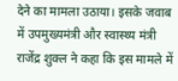देने का मामला उठाया। इसके जवाब में उपमुख्यमंत्री और स्वास्थ्य मंत्री राजेंद्र शुक्ल ने कहा कि इस मामले में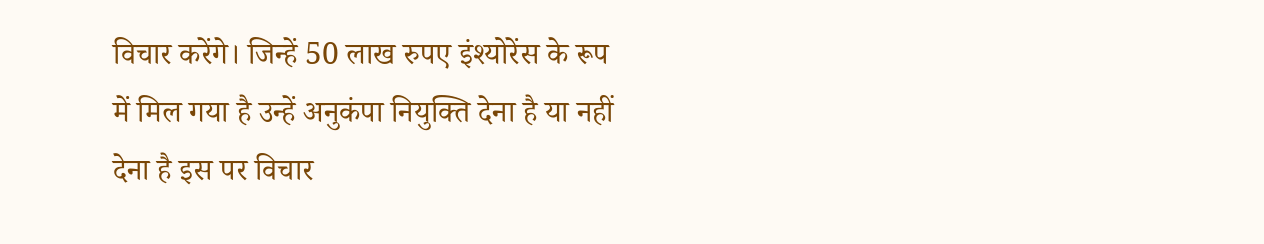विचार करेंगे। जिन्हें 50 लाख रुपए इंश्योरेंस के रूप में मिल गया है उन्हें अनुकंपा नियुक्ति देना है या नहीं देना है इस पर विचार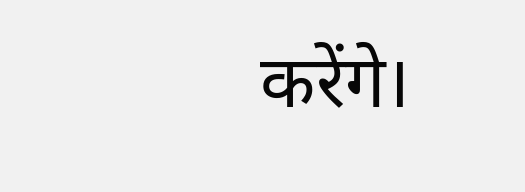करेंगे।